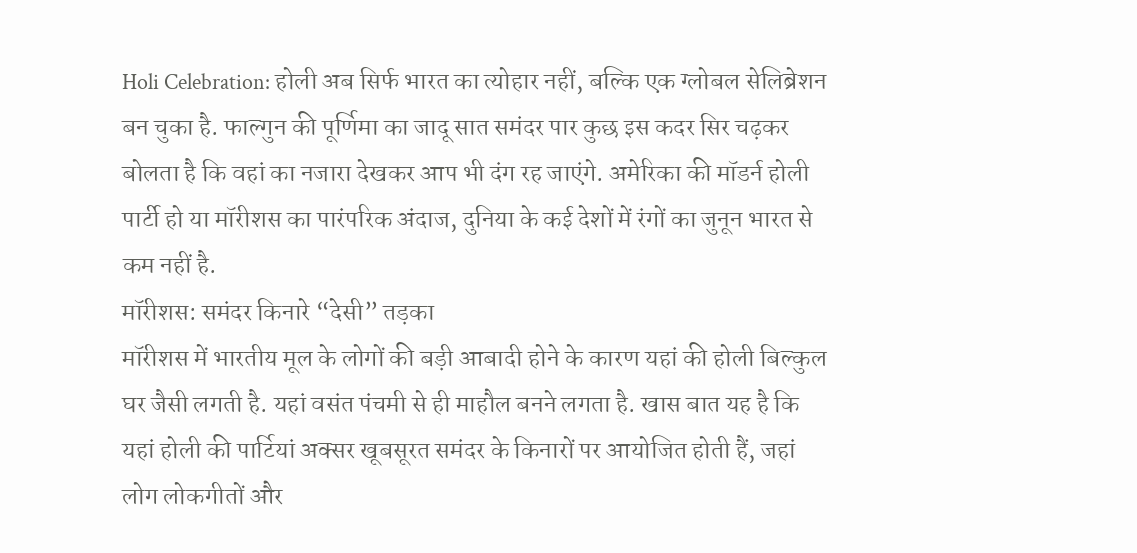Holi Celebration: होली अब सिर्फ भारत का त्योहार नहीं, बल्कि एक ग्लोबल सेलिब्रेशन बन चुका है. फाल्गुन की पूर्णिमा का जादू सात समंदर पार कुछ इस कदर सिर चढ़कर बोलता है कि वहां का नजारा देखकर आप भी दंग रह जाएंगे. अमेरिका की मॉडर्न होली पार्टी हो या मॉरीशस का पारंपरिक अंदाज, दुनिया के कई देशों में रंगों का जुनून भारत से कम नहीं है.
मॉरीशस: समंदर किनारे “देसी” तड़का
मॉरीशस में भारतीय मूल के लोगों की बड़ी आबादी होने के कारण यहां की होली बिल्कुल घर जैसी लगती है. यहां वसंत पंचमी से ही माहौल बनने लगता है. खास बात यह है कि यहां होली की पार्टियां अक्सर खूबसूरत समंदर के किनारों पर आयोजित होती हैं, जहां लोग लोकगीतों और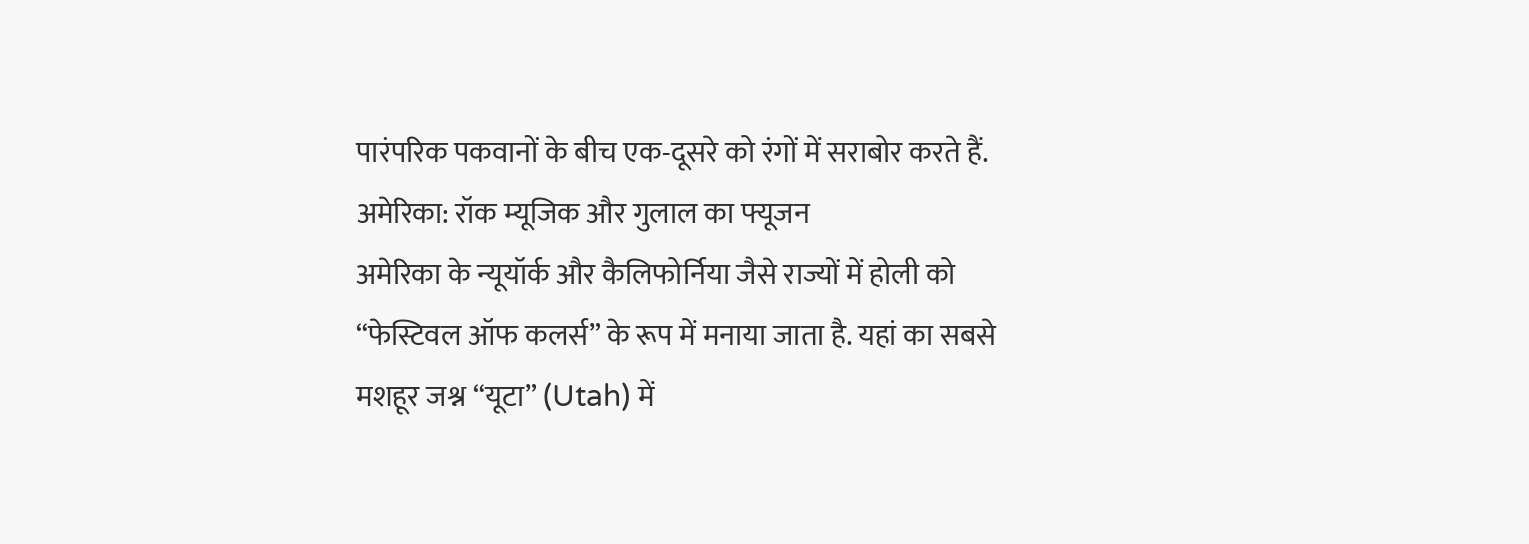पारंपरिक पकवानों के बीच एक-दूसरे को रंगों में सराबोर करते हैं.
अमेरिका: रॉक म्यूजिक और गुलाल का फ्यूजन
अमेरिका के न्यूयॉर्क और कैलिफोर्निया जैसे राज्यों में होली को “फेस्टिवल ऑफ कलर्स” के रूप में मनाया जाता है. यहां का सबसे मशहूर जश्न “यूटा” (Utah) में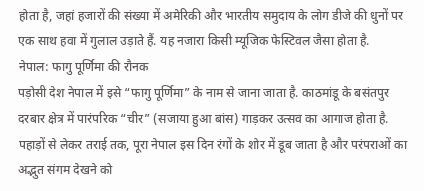होता है, जहां हजारों की संख्या में अमेरिकी और भारतीय समुदाय के लोग डीजे की धुनों पर एक साथ हवा में गुलाल उड़ाते हैं. यह नजारा किसी म्यूजिक फेस्टिवल जैसा होता है.
नेपाल: फागु पूर्णिमा की रौनक
पड़ोसी देश नेपाल में इसे “फागु पूर्णिमा” के नाम से जाना जाता है. काठमांडू के बसंतपुर दरबार क्षेत्र में पारंपरिक “चीर” (सजाया हुआ बांस) गाड़कर उत्सव का आगाज होता है. पहाड़ों से लेकर तराई तक, पूरा नेपाल इस दिन रंगों के शोर में डूब जाता है और परंपराओं का अद्भुत संगम देखने को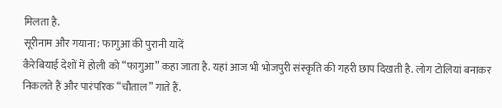मिलता है.
सूरीनाम और गयाना: फागुआ की पुरानी यादें
कैरेबियाई देशों में होली को “फागुआ” कहा जाता है. यहां आज भी भोजपुरी संस्कृति की गहरी छाप दिखती है. लोग टोलियां बनाकर निकलते हैं और पारंपरिक “चौताल” गाते हैं.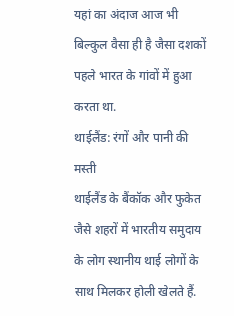यहां का अंदाज आज भी बिल्कुल वैसा ही है जैसा दशकों पहले भारत के गांवों में हुआ करता था.
थाईलैंड: रंगों और पानी की मस्ती
थाईलैंड के बैंकॉक और फुकेत जैसे शहरों में भारतीय समुदाय के लोग स्थानीय थाई लोगों के साथ मिलकर होली खेलते हैं.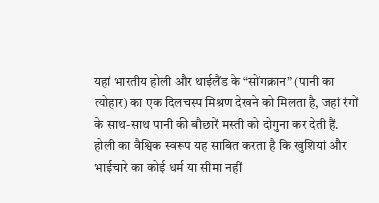यहां भारतीय होली और थाईलैंड के “सोंगक्रान” (पानी का त्योहार) का एक दिलचस्प मिश्रण देखने को मिलता है, जहां रंगों के साथ-साथ पानी की बौछारें मस्ती को दोगुना कर देती हैं.
होली का वैश्विक स्वरूप यह साबित करता है कि खुशियां और भाईचारे का कोई धर्म या सीमा नहीं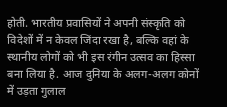होती. भारतीय प्रवासियों ने अपनी संस्कृति को विदेशों में न केवल जिंदा रखा है, बल्कि वहां के स्थानीय लोगों को भी इस रंगीन उत्सव का हिस्सा बना लिया है. आज दुनिया के अलग-अलग कोनों में उड़ता गुलाल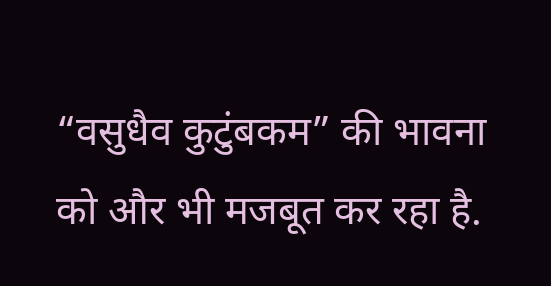“वसुधैव कुटुंबकम” की भावना को और भी मजबूत कर रहा है.